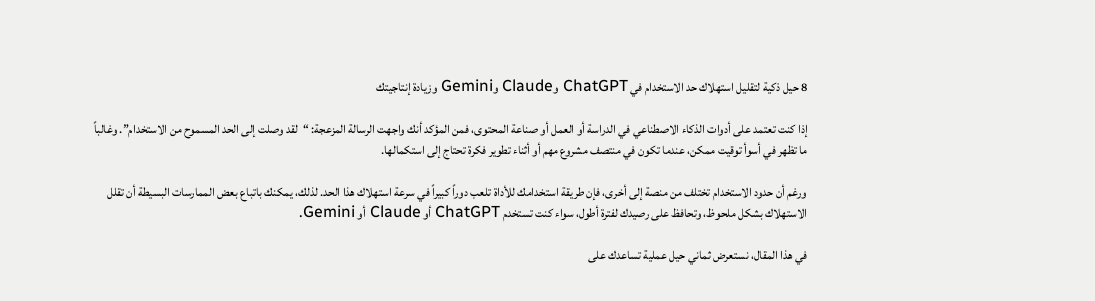8 حيل ذكية لتقليل استهلاك حد الاستخدام في ChatGPT وClaude وGemini وزيادة إنتاجيتك

إذا كنت تعتمد على أدوات الذكاء الاصطناعي في الدراسة أو العمل أو صناعة المحتوى، فمن المؤكد أنك واجهت الرسالة المزعجة: “لقد وصلت إلى الحد المسموح من الاستخدام”. وغالباً ما تظهر في أسوأ توقيت ممكن، عندما تكون في منتصف مشروع مهم أو أثناء تطوير فكرة تحتاج إلى استكمالها.

ورغم أن حدود الاستخدام تختلف من منصة إلى أخرى، فإن طريقة استخدامك للأداة تلعب دوراً كبيراً في سرعة استهلاك هذا الحد. لذلك، يمكنك باتباع بعض الممارسات البسيطة أن تقلل الاستهلاك بشكل ملحوظ، وتحافظ على رصيدك لفترة أطول، سواء كنت تستخدم ChatGPT أو Claude أو Gemini.

في هذا المقال، نستعرض ثماني حيل عملية تساعدك على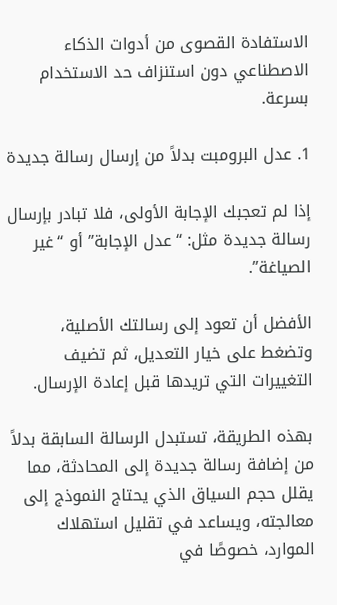الاستفادة القصوى من أدوات الذكاء الاصطناعي دون استنزاف حد الاستخدام بسرعة.

1. عدل البرومبت بدلاً من إرسال رسالة جديدة

إذا لم تعجبك الإجابة الأولى، فلا تبادر بإرسال رسالة جديدة مثل: “عدل الإجابة” أو “غير الصياغة”.

الأفضل أن تعود إلى رسالتك الأصلية، وتضغط على خيار التعديل، ثم تضيف التغييرات التي تريدها قبل إعادة الإرسال.

بهذه الطريقة، تستبدل الرسالة السابقة بدلاً من إضافة رسالة جديدة إلى المحادثة، مما يقلل حجم السياق الذي يحتاج النموذج إلى معالجته، ويساعد في تقليل استهلاك الموارد، خصوصًا في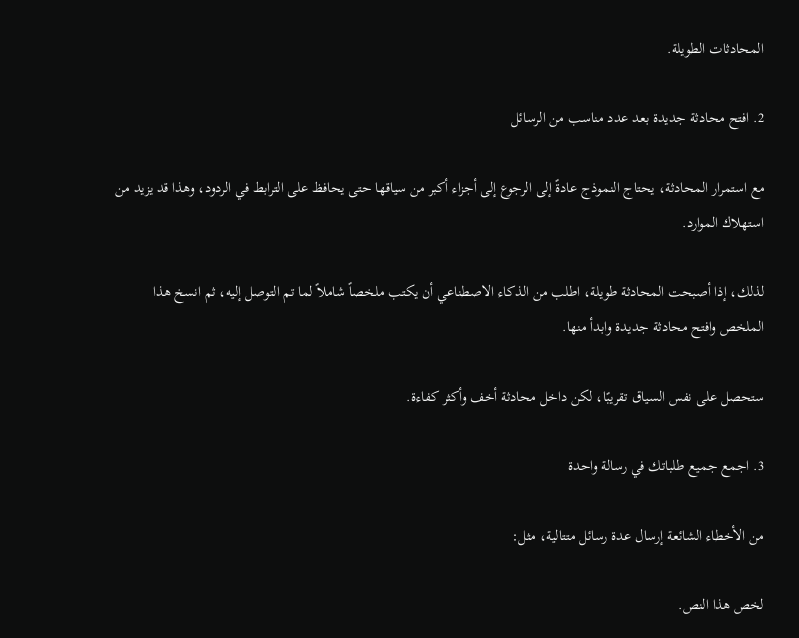المحادثات الطويلة.

2. افتح محادثة جديدة بعد عدد مناسب من الرسائل

مع استمرار المحادثة، يحتاج النموذج عادةً إلى الرجوع إلى أجزاء أكبر من سياقها حتى يحافظ على الترابط في الردود، وهذا قد يزيد من استهلاك الموارد.

لذلك، إذا أصبحت المحادثة طويلة، اطلب من الذكاء الاصطناعي أن يكتب ملخصاً شاملاً لما تم التوصل إليه، ثم انسخ هذا الملخص وافتح محادثة جديدة وابدأ منها.

ستحصل على نفس السياق تقريبًا، لكن داخل محادثة أخف وأكثر كفاءة.

3. اجمع جميع طلباتك في رسالة واحدة

من الأخطاء الشائعة إرسال عدة رسائل متتالية، مثل:

لخص هذا النص.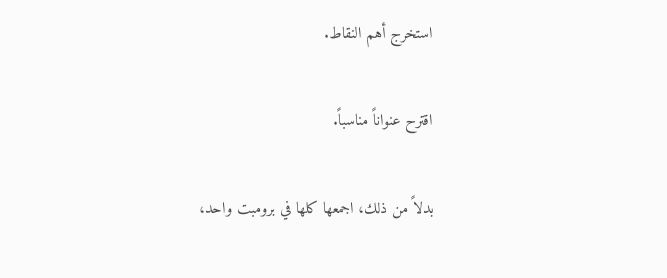استخرج أهم النقاط.

اقترح عنواناً مناسباً.

بدلاً من ذلك، اجمعها كلها في برومبت واحد،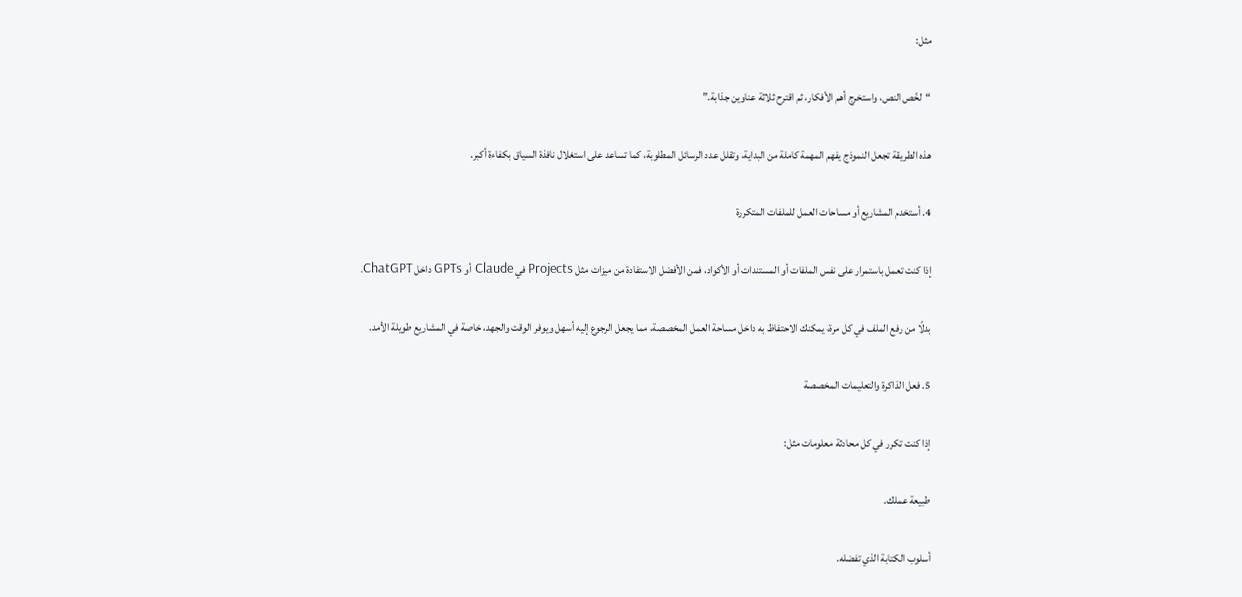مثل:

“لخّص النص، واستخرج أهم الأفكار، ثم اقترح ثلاثة عناوين جذابة.”

هذه الطريقة تجعل النموذج يفهم المهمة كاملة من البداية، وتقلل عدد الرسائل المطلوبة، كما تساعد على استغلال نافذة السياق بكفاءة أكبر.

4. أستخدم المشاريع أو مساحات العمل للملفات المتكررة

إذا كنت تعمل باستمرار على نفس الملفات أو المستندات أو الأكواد، فمن الأفضل الاستفادة من ميزات مثل Projects في Claude أو GPTs داخل ChatGPT.

بدلًا من رفع الملف في كل مرة، يمكنك الاحتفاظ به داخل مساحة العمل المخصصة، مما يجعل الرجوع إليه أسهل ويوفر الوقت والجهد، خاصة في المشاريع طويلة الأمد.

5. فعل الذاكرة والتعليمات المخصصة

إذا كنت تكرر في كل محادثة معلومات مثل:

طبيعة عملك.

أسلوب الكتابة الذي تفضله.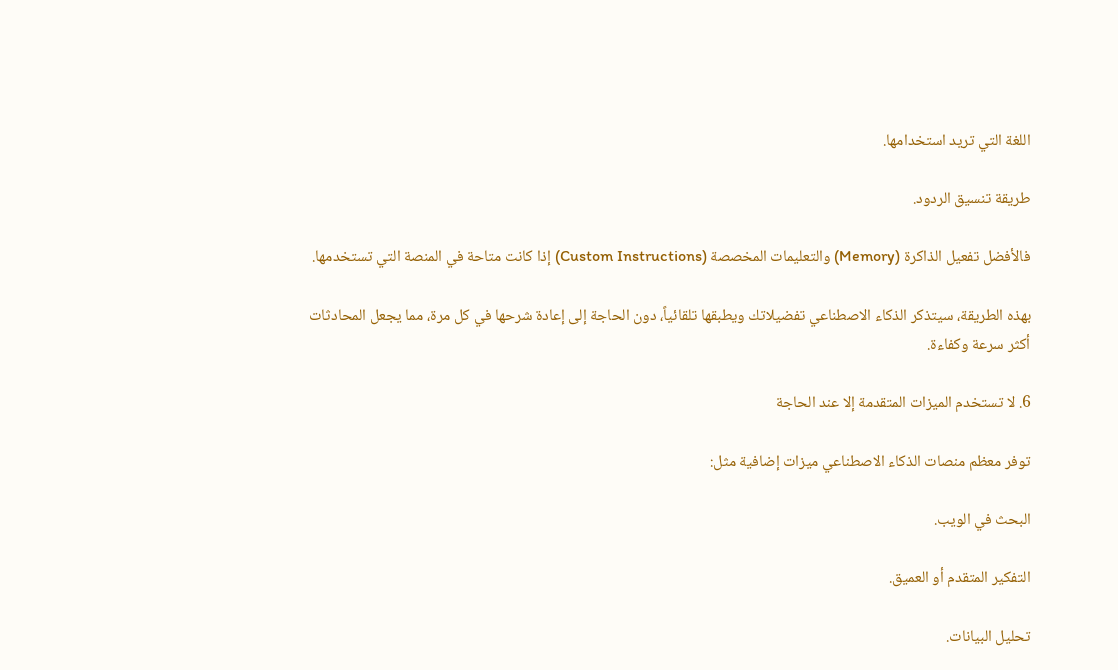اللغة التي تريد استخدامها.

طريقة تنسيق الردود.

فالأفضل تفعيل الذاكرة (Memory) والتعليمات المخصصة (Custom Instructions) إذا كانت متاحة في المنصة التي تستخدمها.

بهذه الطريقة، سيتذكر الذكاء الاصطناعي تفضيلاتك ويطبقها تلقائياً، دون الحاجة إلى إعادة شرحها في كل مرة، مما يجعل المحادثات أكثر سرعة وكفاءة.

6. لا تستخدم الميزات المتقدمة إلا عند الحاجة

توفر معظم منصات الذكاء الاصطناعي ميزات إضافية مثل:

البحث في الويب.

التفكير المتقدم أو العميق.

تحليل البيانات.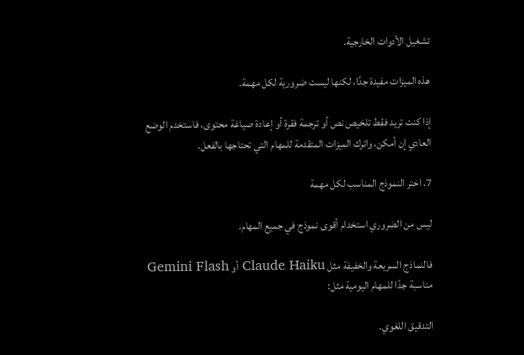تشغيل الأدوات الخارجية.

هذه الميزات مفيدة جدًا، لكنها ليست ضرورية لكل مهمة.

إذا كنت تريد فقط تلخيص نص أو ترجمة فقرة أو إعادة صياغة محتوى، فاستخدم الوضع العادي إن أمكن، واترك الميزات المتقدمة للمهام التي تحتاجها بالفعل.

7. اختر النموذج المناسب لكل مهمة

ليس من الضروري استخدام أقوى نموذج في جميع المهام.

فالنماذج السريعة والخفيفة مثل Claude Haiku أو Gemini Flash مناسبة جدًا للمهام اليومية مثل:

التدقيق اللغوي.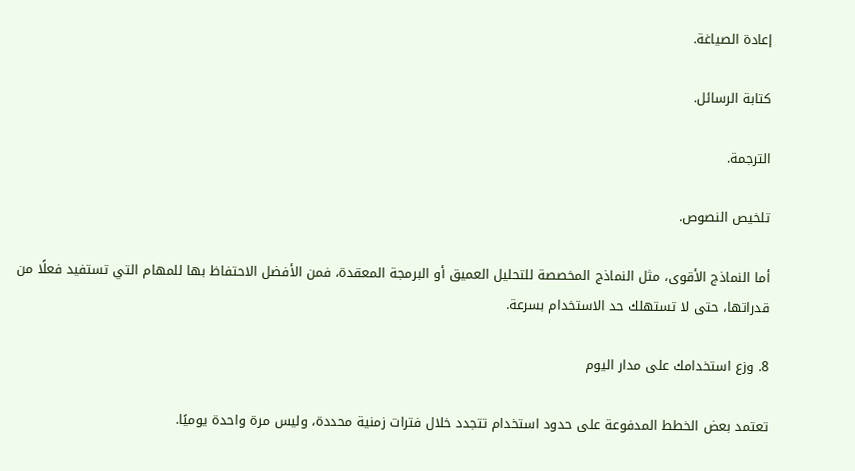إعادة الصياغة.

كتابة الرسائل.

الترجمة.

تلخيص النصوص.

أما النماذج الأقوى، مثل النماذج المخصصة للتحليل العميق أو البرمجة المعقدة، فمن الأفضل الاحتفاظ بها للمهام التي تستفيد فعلًا من قدراتها، حتى لا تستهلك حد الاستخدام بسرعة.

8. وزع استخدامك على مدار اليوم

تعتمد بعض الخطط المدفوعة على حدود استخدام تتجدد خلال فترات زمنية محددة، وليس مرة واحدة يوميًا.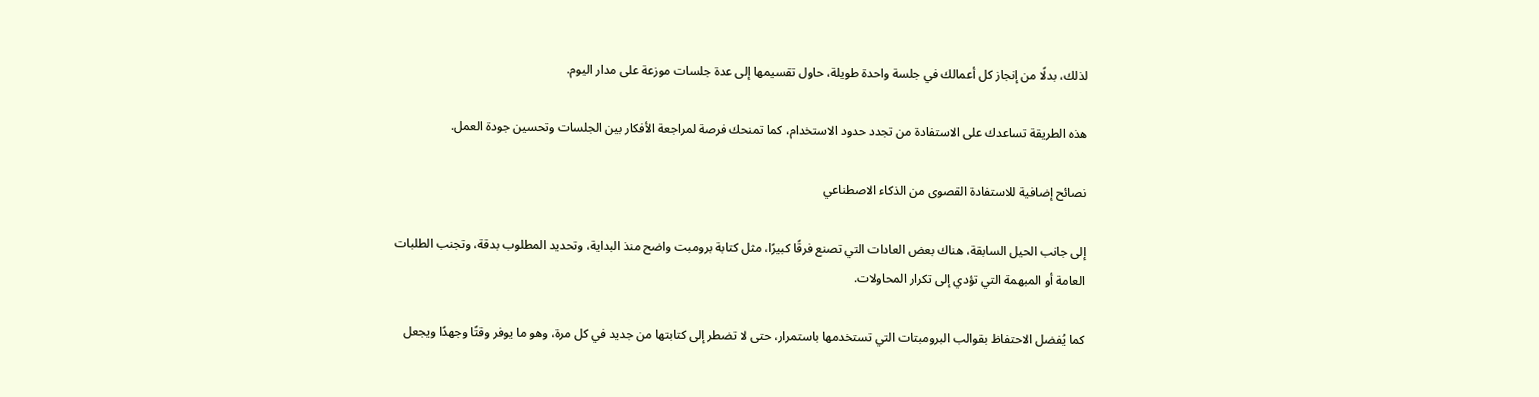لذلك، بدلًا من إنجاز كل أعمالك في جلسة واحدة طويلة، حاول تقسيمها إلى عدة جلسات موزعة على مدار اليوم.

هذه الطريقة تساعدك على الاستفادة من تجدد حدود الاستخدام، كما تمنحك فرصة لمراجعة الأفكار بين الجلسات وتحسين جودة العمل.

نصائح إضافية للاستفادة القصوى من الذكاء الاصطناعي

إلى جانب الحيل السابقة، هناك بعض العادات التي تصنع فرقًا كبيرًا، مثل كتابة برومبت واضح منذ البداية، وتحديد المطلوب بدقة، وتجنب الطلبات العامة أو المبهمة التي تؤدي إلى تكرار المحاولات.

كما يُفضل الاحتفاظ بقوالب البرومبتات التي تستخدمها باستمرار، حتى لا تضطر إلى كتابتها من جديد في كل مرة، وهو ما يوفر وقتًا وجهدًا ويجعل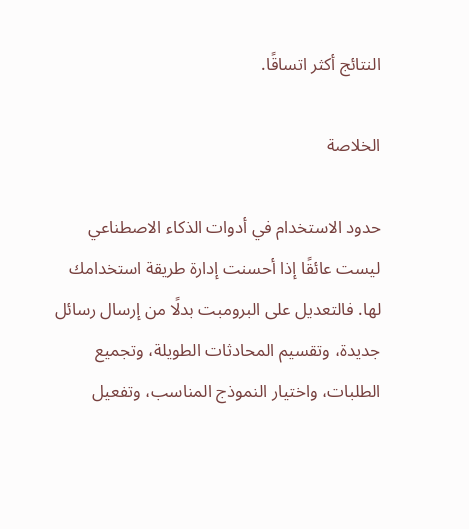النتائج أكثر اتساقًا.

الخلاصة

حدود الاستخدام في أدوات الذكاء الاصطناعي ليست عائقًا إذا أحسنت إدارة طريقة استخدامك لها. فالتعديل على البرومبت بدلًا من إرسال رسائل جديدة، وتقسيم المحادثات الطويلة، وتجميع الطلبات، واختيار النموذج المناسب، وتفعيل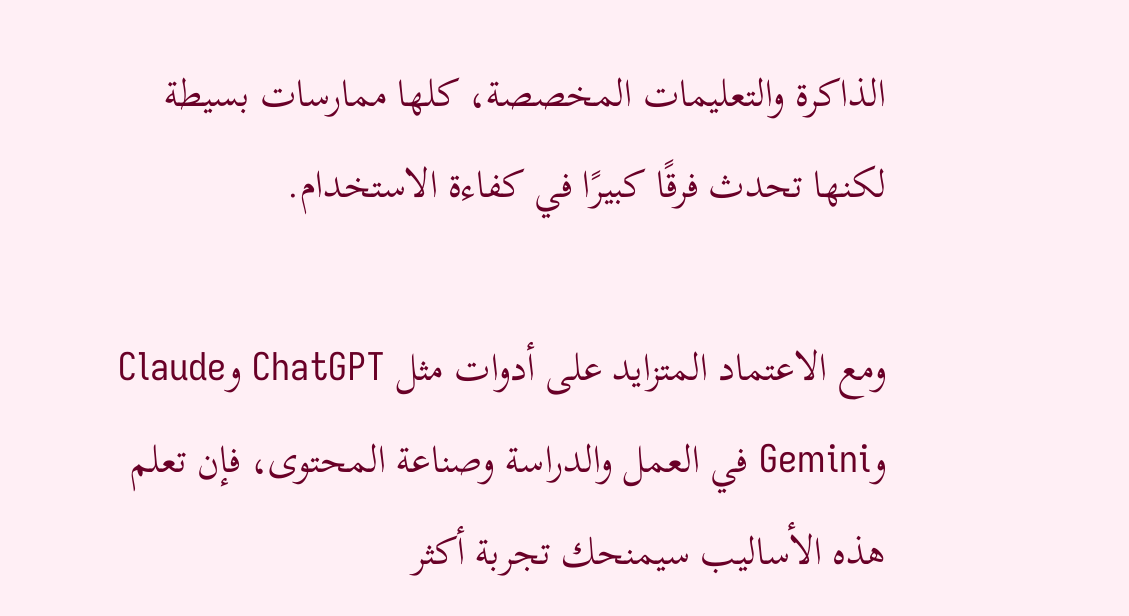الذاكرة والتعليمات المخصصة، كلها ممارسات بسيطة لكنها تحدث فرقًا كبيرًا في كفاءة الاستخدام.

ومع الاعتماد المتزايد على أدوات مثل ChatGPT وClaude وGemini في العمل والدراسة وصناعة المحتوى، فإن تعلم هذه الأساليب سيمنحك تجربة أكثر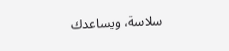سلاسة، ويساعدك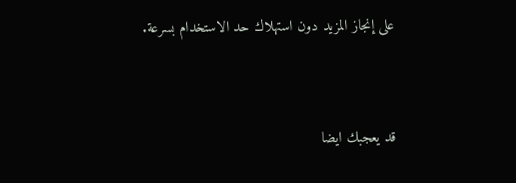على إنجاز المزيد دون استهلاك حد الاستخدام بسرعة.



قد يعجبك ايضا